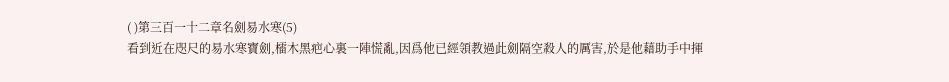( )第三百一十二章名劍易水寒(5)
看到近在咫尺的易水寒寶劍,檑木黑疤心裏一陣慌亂,因爲他已經領教過此劍隔空殺人的厲害,於是他藉助手中揮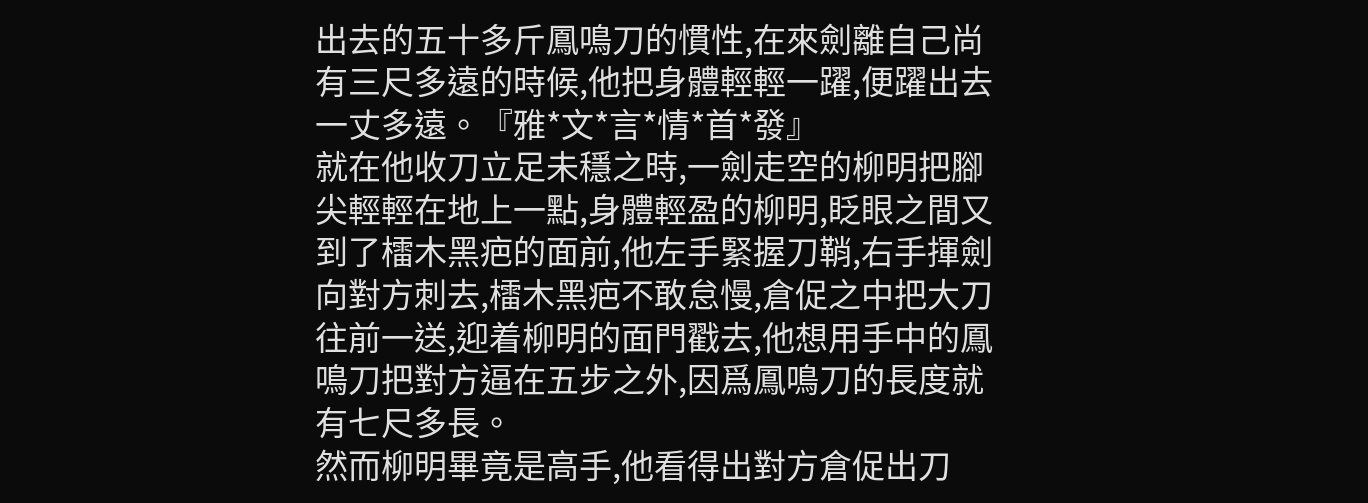出去的五十多斤鳳鳴刀的慣性,在來劍離自己尚有三尺多遠的時候,他把身體輕輕一躍,便躍出去一丈多遠。『雅*文*言*情*首*發』
就在他收刀立足未穩之時,一劍走空的柳明把腳尖輕輕在地上一點,身體輕盈的柳明,眨眼之間又到了檑木黑疤的面前,他左手緊握刀鞘,右手揮劍向對方刺去,檑木黑疤不敢怠慢,倉促之中把大刀往前一送,迎着柳明的面門戳去,他想用手中的鳳鳴刀把對方逼在五步之外,因爲鳳鳴刀的長度就有七尺多長。
然而柳明畢竟是高手,他看得出對方倉促出刀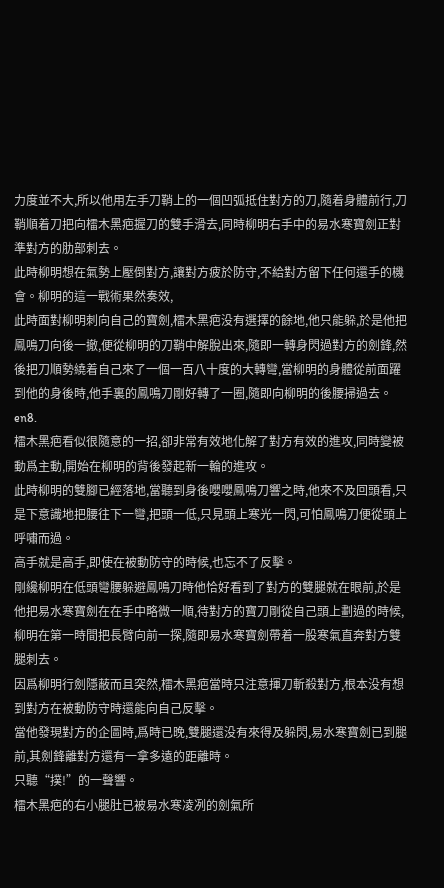力度並不大,所以他用左手刀鞘上的一個凹弧抵住對方的刀,隨着身體前行,刀鞘順着刀把向檑木黑疤握刀的雙手滑去,同時柳明右手中的易水寒寶劍正對準對方的肋部刺去。
此時柳明想在氣勢上壓倒對方,讓對方疲於防守,不給對方留下任何還手的機會。柳明的這一戰術果然奏效,
此時面對柳明刺向自己的寶劍,檑木黑疤没有選擇的餘地,他只能躲,於是他把鳳鳴刀向後一撤,便從柳明的刀鞘中解脫出來,隨即一轉身閃過對方的劍鋒,然後把刀順勢繞着自己來了一個一百八十度的大轉彎,當柳明的身體從前面躍到他的身後時,他手裏的鳳鳴刀剛好轉了一圈,隨即向柳明的後腰掃過去。en8.
檑木黑疤看似很隨意的一招,卻非常有效地化解了對方有效的進攻,同時變被動爲主動,開始在柳明的背後發起新一輪的進攻。
此時柳明的雙腳已經落地,當聽到身後嚶嚶鳳鳴刀響之時,他來不及回頭看,只是下意識地把腰往下一彎,把頭一低,只見頭上寒光一閃,可怕鳳鳴刀便從頭上呼嘯而過。
高手就是高手,即使在被動防守的時候,也忘不了反擊。
剛纔柳明在低頭彎腰躲避鳳鳴刀時他恰好看到了對方的雙腿就在眼前,於是他把易水寒寶劍在在手中略微一順,待對方的寶刀剛從自己頭上劃過的時候,柳明在第一時間把長臂向前一探,隨即易水寒寶劍帶着一股寒氣直奔對方雙腿刺去。
因爲柳明行劍隱蔽而且突然,檑木黑疤當時只注意揮刀斬殺對方,根本没有想到對方在被動防守時還能向自己反擊。
當他發現對方的企圖時,爲時已晚,雙腿還没有來得及躲閃,易水寒寶劍已到腿前,其劍鋒離對方還有一拿多遠的距離時。
只聽“撲!”的一聲響。
檑木黑疤的右小腿肚已被易水寒凌冽的劍氣所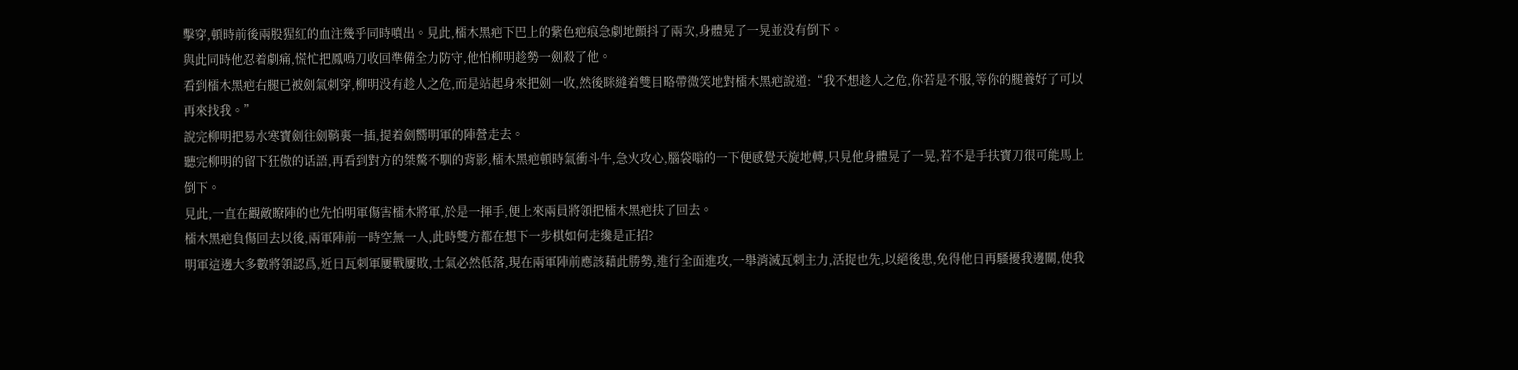擊穿,頓時前後兩股猩紅的血注幾乎同時噴出。見此,檑木黑疤下巴上的紫色疤痕急劇地顫抖了兩次,身體晃了一晃並没有倒下。
與此同時他忍着劇痛,慌忙把鳳鳴刀收回準備全力防守,他怕柳明趁勢一劍殺了他。
看到檑木黑疤右腿已被劍氣刺穿,柳明没有趁人之危,而是站起身來把劍一收,然後眯縫着雙目略帶微笑地對檑木黑疤說道:“我不想趁人之危,你若是不服,等你的腿養好了可以再來找我。”
說完柳明把易水寒寶劍往劍鞘裏一插,提着劍嚮明軍的陣營走去。
聽完柳明的留下狂傲的话語,再看到對方的桀驁不馴的背影,檑木黑疤頓時氣衝斗牛,急火攻心,腦袋嗡的一下便感覺天旋地轉,只見他身體晃了一晃,若不是手扶寶刀很可能馬上倒下。
見此,一直在觀敵瞭陣的也先怕明軍傷害檑木將軍,於是一揮手,便上來兩員將領把檑木黑疤扶了回去。
檑木黑疤負傷回去以後,兩軍陣前一時空無一人,此時雙方都在想下一步棋如何走纔是正招?
明軍這邊大多數將領認爲,近日瓦刺軍屢戰屢敗,士氣必然低落,現在兩軍陣前應該藉此勝勢,進行全面進攻,一舉消滅瓦刺主力,活捉也先,以絕後患,免得他日再騷擾我邊關,使我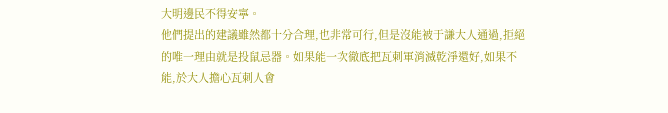大明邊民不得安寧。
他們提出的建議雖然都十分合理,也非常可行,但是沒能被于謙大人通過,拒絕的唯一理由就是投鼠忌器。如果能一次徹底把瓦刺軍消滅乾淨還好,如果不能,於大人擔心瓦刺人會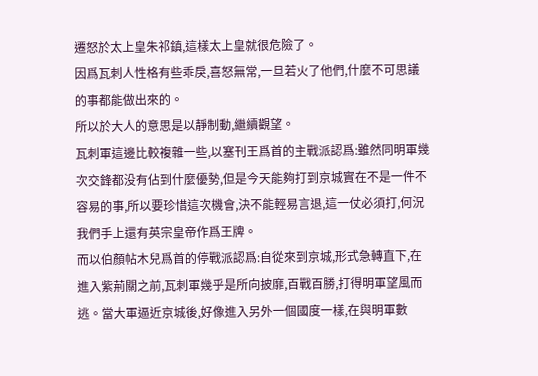遷怒於太上皇朱祁鎮,這樣太上皇就很危險了。
因爲瓦刺人性格有些乖戾,喜怒無常,一旦若火了他們,什麼不可思議的事都能做出來的。
所以於大人的意思是以靜制動,繼續觀望。
瓦刺軍這邊比較複雜一些,以塞刊王爲首的主戰派認爲:雖然同明軍幾次交鋒都没有佔到什麼優勢,但是今天能夠打到京城實在不是一件不容易的事,所以要珍惜這次機會,決不能輕易言退,這一仗必須打,何況我們手上還有英宗皇帝作爲王牌。
而以伯顏帖木兒爲首的停戰派認爲:自從來到京城,形式急轉直下,在進入紫荊關之前,瓦刺軍幾乎是所向披靡,百戰百勝,打得明軍望風而逃。當大軍逼近京城後,好像進入另外一個國度一樣,在與明軍數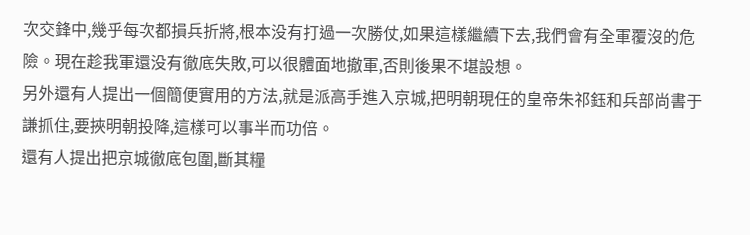次交鋒中,幾乎每次都損兵折將,根本没有打過一次勝仗,如果這樣繼續下去,我們會有全軍覆沒的危險。現在趁我軍還没有徹底失敗,可以很體面地撤軍,否則後果不堪設想。
另外還有人提出一個簡便實用的方法,就是派高手進入京城,把明朝現任的皇帝朱祁鈺和兵部尚書于謙抓住,要挾明朝投降,這樣可以事半而功倍。
還有人提出把京城徹底包圍,斷其糧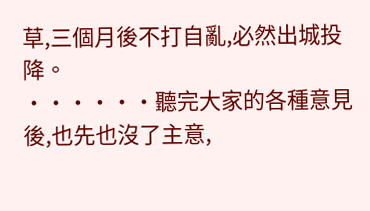草,三個月後不打自亂,必然出城投降。
······聽完大家的各種意見後,也先也沒了主意,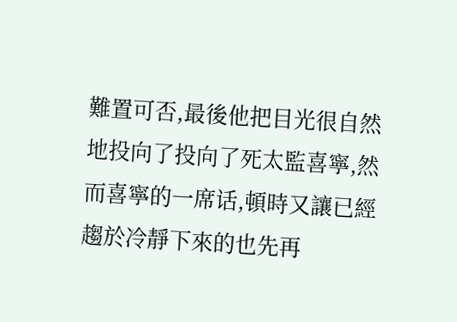難置可否,最後他把目光很自然地投向了投向了死太監喜寧,然而喜寧的一席话,頓時又讓已經趨於冷靜下來的也先再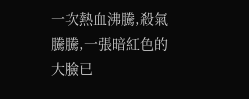一次熱血沸騰,殺氣騰騰,一張暗紅色的大臉已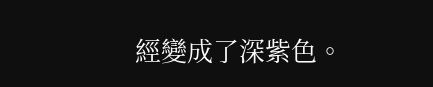經變成了深紫色。